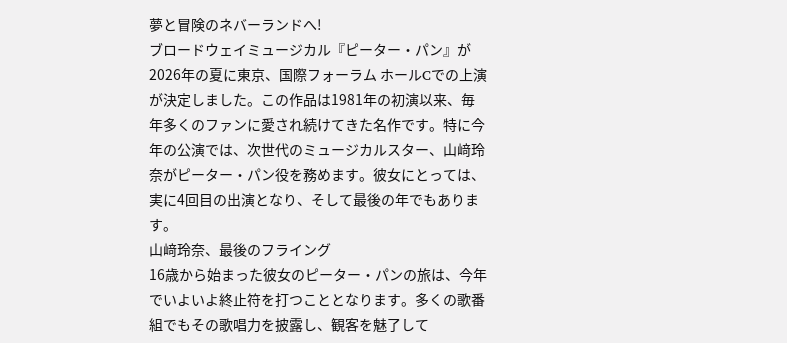夢と冒険のネバーランドへ!
ブロードウェイミュージカル『ピーター・パン』が2026年の夏に東京、国際フォーラム ホールCでの上演が決定しました。この作品は1981年の初演以来、毎年多くのファンに愛され続けてきた名作です。特に今年の公演では、次世代のミュージカルスター、山﨑玲奈がピーター・パン役を務めます。彼女にとっては、実に4回目の出演となり、そして最後の年でもあります。
山﨑玲奈、最後のフライング
16歳から始まった彼女のピーター・パンの旅は、今年でいよいよ終止符を打つこととなります。多くの歌番組でもその歌唱力を披露し、観客を魅了して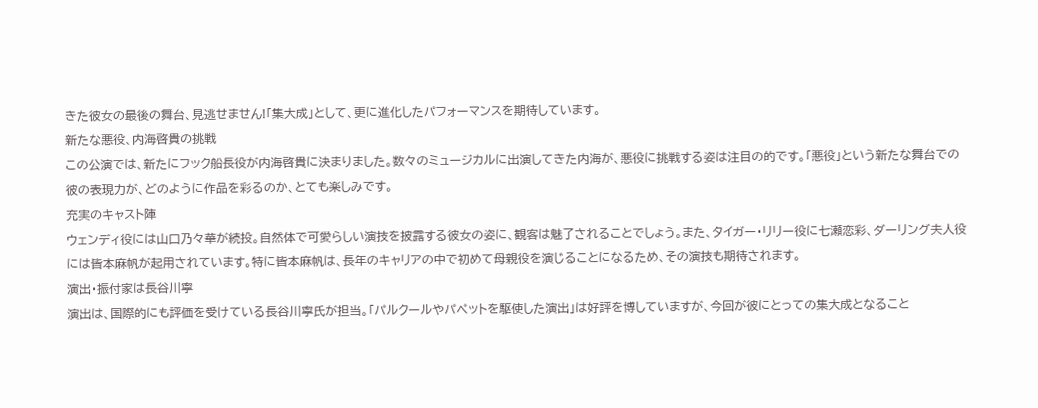きた彼女の最後の舞台、見逃せません!「集大成」として、更に進化したパフォーマンスを期待しています。
新たな悪役、内海啓貴の挑戦
この公演では、新たにフック船長役が内海啓貴に決まりました。数々のミュージカルに出演してきた内海が、悪役に挑戦する姿は注目の的です。「悪役」という新たな舞台での彼の表現力が、どのように作品を彩るのか、とても楽しみです。
充実のキャスト陣
ウェンディ役には山口乃々華が続投。自然体で可愛らしい演技を披露する彼女の姿に、観客は魅了されることでしょう。また、タイガー・リリー役に七瀬恋彩、ダーリング夫人役には皆本麻帆が起用されています。特に皆本麻帆は、長年のキャリアの中で初めて母親役を演じることになるため、その演技も期待されます。
演出・振付家は長谷川寧
演出は、国際的にも評価を受けている長谷川寧氏が担当。「パルクールやパペットを駆使した演出」は好評を博していますが、今回が彼にとっての集大成となること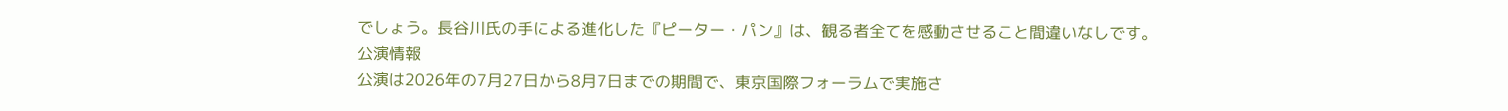でしょう。長谷川氏の手による進化した『ピーター・パン』は、観る者全てを感動させること間違いなしです。
公演情報
公演は2026年の7月27日から8月7日までの期間で、東京国際フォーラムで実施さ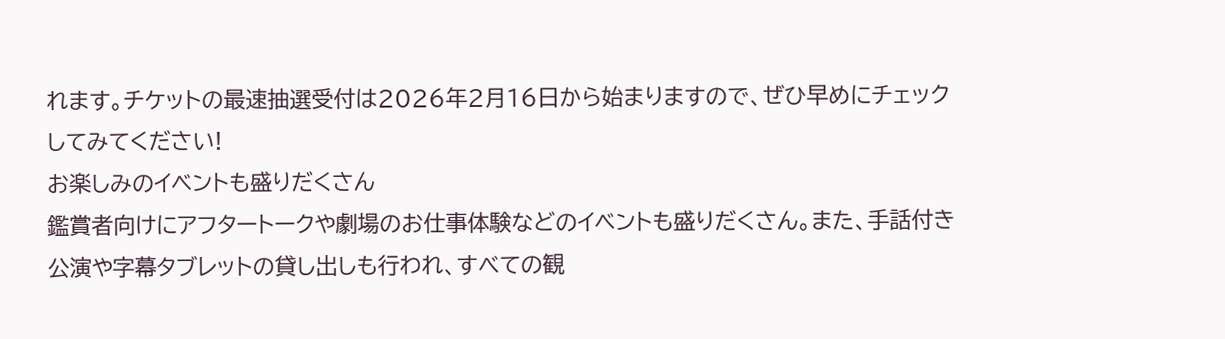れます。チケットの最速抽選受付は2026年2月16日から始まりますので、ぜひ早めにチェックしてみてください!
お楽しみのイベントも盛りだくさん
鑑賞者向けにアフタートークや劇場のお仕事体験などのイベントも盛りだくさん。また、手話付き公演や字幕タブレットの貸し出しも行われ、すべての観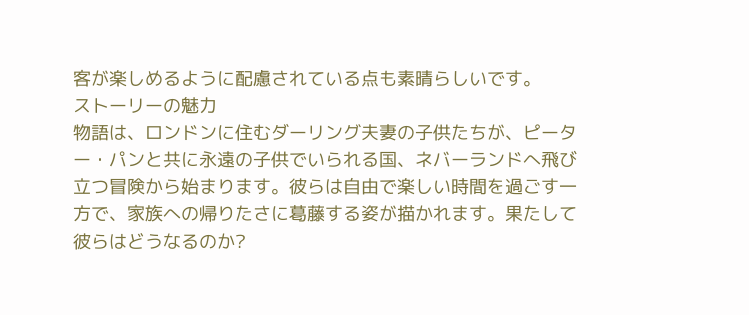客が楽しめるように配慮されている点も素晴らしいです。
ストーリーの魅力
物語は、ロンドンに住むダーリング夫妻の子供たちが、ピーター・パンと共に永遠の子供でいられる国、ネバーランドへ飛び立つ冒険から始まります。彼らは自由で楽しい時間を過ごす一方で、家族への帰りたさに葛藤する姿が描かれます。果たして彼らはどうなるのか?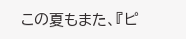この夏もまた、『ピ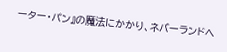ーター・パン』の魔法にかかり、ネバーランドへ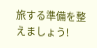旅する準備を整えましょう!